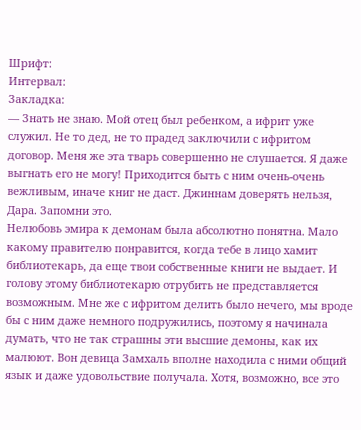Шрифт:
Интервал:
Закладка:
— Знать не знаю. Мой отец был ребенком, а ифрит уже служил. Не то дед, не то прадед заключили с ифритом договор. Меня же эта тварь совершенно не слушается. Я даже выгнать его не могу! Приходится быть с ним очень-очень вежливым, иначе книг не даст. Джиннам доверять нельзя, Дара. Запомни это.
Нелюбовь эмира к демонам была абсолютно понятна. Мало какому правителю понравится, когда тебе в лицо хамит библиотекарь, да еще твои собственные книги не выдает. И голову этому библиотекарю отрубить не представляется возможным. Мне же с ифритом делить было нечего, мы вроде бы с ним даже немного подружились, поэтому я начинала думать, что не так страшны эти высшие демоны, как их малюют. Вон девица Замхаль вполне находила с ними общий язык и даже удовольствие получала. Хотя, возможно, все это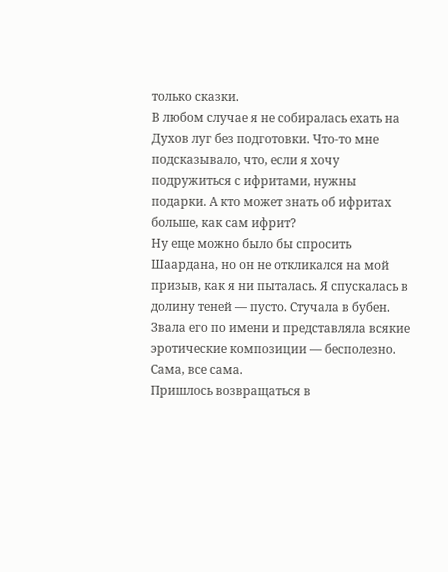только сказки.
В любом случае я не собиралась ехать на Духов луг без подготовки. Что-то мне подсказывало, что, если я хочу подружиться с ифритами, нужны подарки. А кто может знать об ифритах больше, как сам ифрит?
Ну еще можно было бы спросить Шаардана, но он не откликался на мой призыв, как я ни пыталась. Я спускалась в долину теней — пусто. Стучала в бубен. Звала его по имени и представляла всякие эротические композиции — бесполезно. Сама, все сама.
Пришлось возвращаться в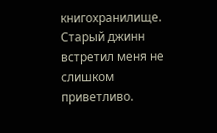книгохранилище.
Старый джинн встретил меня не слишком приветливо.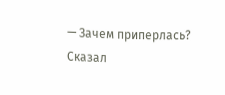— Зачем приперлась? Сказал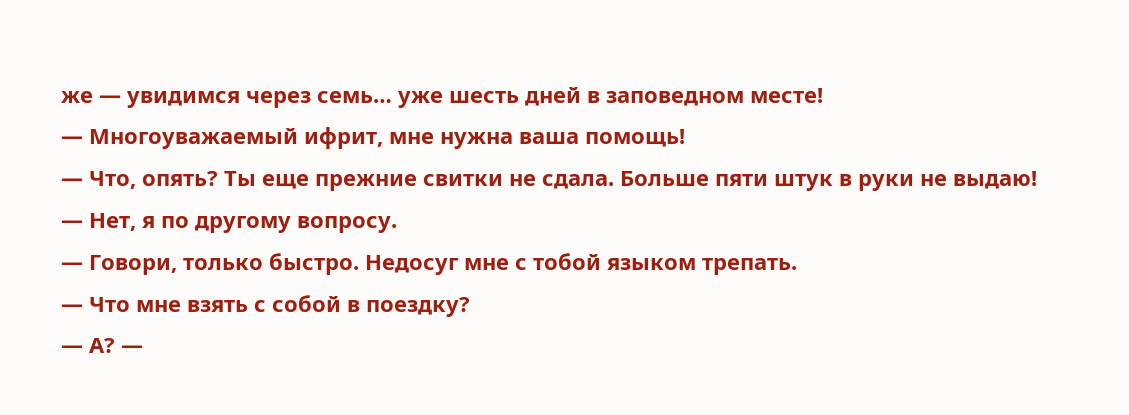же — увидимся через семь… уже шесть дней в заповедном месте!
— Многоуважаемый ифрит, мне нужна ваша помощь!
— Что, опять? Ты еще прежние свитки не сдала. Больше пяти штук в руки не выдаю!
— Нет, я по другому вопросу.
— Говори, только быстро. Недосуг мне с тобой языком трепать.
— Что мне взять с собой в поездку?
— А? —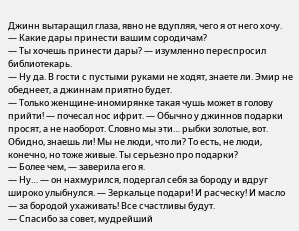Джинн вытаращил глаза, явно не вдупляя, чего я от него хочу.
— Какие дары принести вашим сородичам?
— Ты хочешь принести дары? — изумленно переспросил библиотекарь.
— Ну да. В гости с пустыми руками не ходят, знаете ли. Эмир не обеднеет, а джиннам приятно будет.
— Только женщине-иномирянке такая чушь может в голову прийти! — почесал нос ифрит. — Обычно у джиннов подарки просят, а не наоборот. Словно мы эти… рыбки золотые, вот. Обидно, знаешь ли! Мы не люди, что ли? То есть, не люди, конечно, но тоже живые. Ты серьезно про подарки?
— Более чем, — заверила его я.
— Ну… — он нахмурился, подергал себя за бороду и вдруг широко улыбнулся. — Зеркальце подари! И расческу! И масло — за бородой ухаживать! Все счастливы будут.
— Спасибо за совет, мудрейший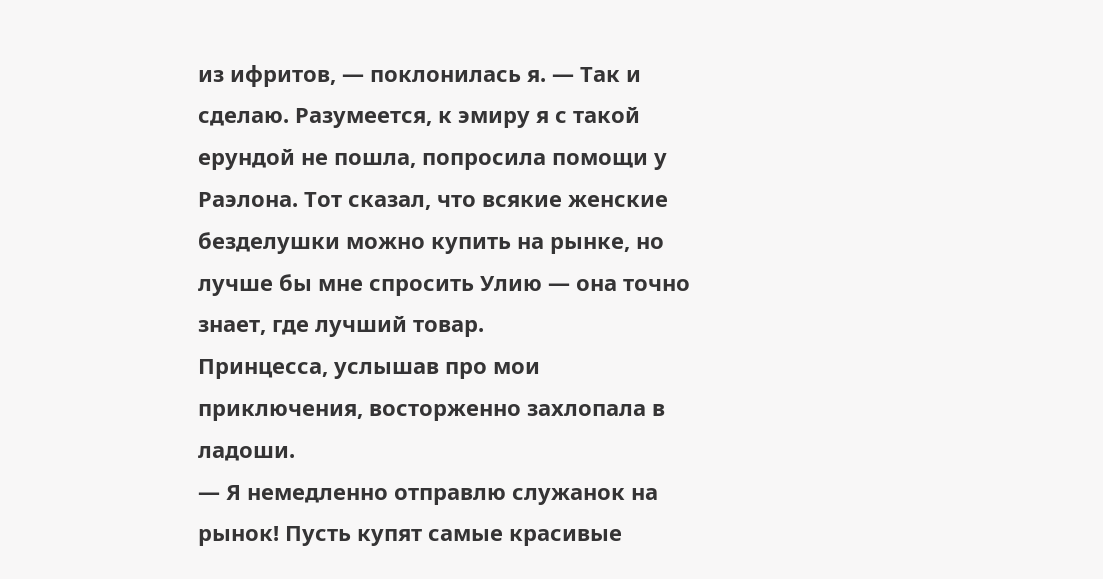из ифритов, — поклонилась я. — Так и сделаю. Разумеется, к эмиру я с такой ерундой не пошла, попросила помощи у Раэлона. Тот сказал, что всякие женские безделушки можно купить на рынке, но лучше бы мне спросить Улию — она точно знает, где лучший товар.
Принцесса, услышав про мои приключения, восторженно захлопала в ладоши.
— Я немедленно отправлю служанок на рынок! Пусть купят самые красивые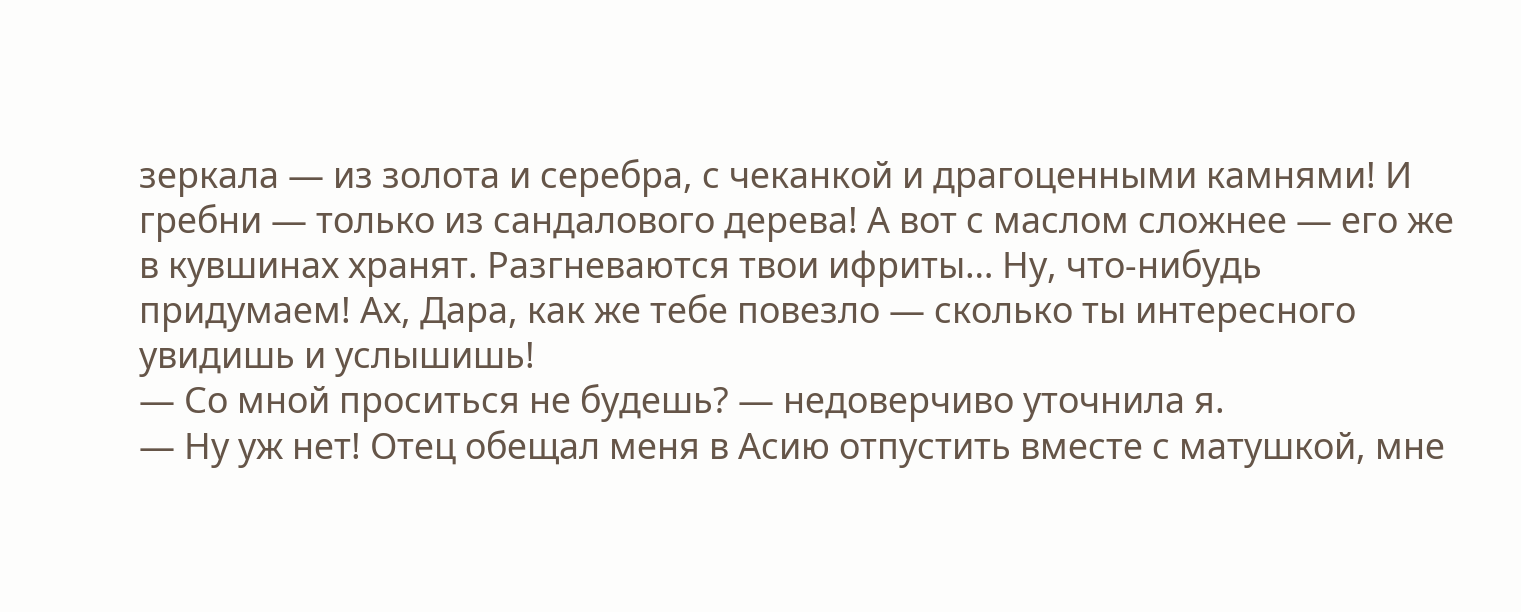зеркала — из золота и серебра, с чеканкой и драгоценными камнями! И гребни — только из сандалового дерева! А вот с маслом сложнее — его же в кувшинах хранят. Разгневаются твои ифриты… Ну, что-нибудь придумаем! Ах, Дара, как же тебе повезло — сколько ты интересного увидишь и услышишь!
— Со мной проситься не будешь? — недоверчиво уточнила я.
— Ну уж нет! Отец обещал меня в Асию отпустить вместе с матушкой, мне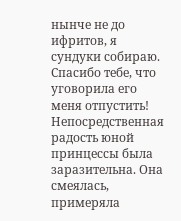нынче не до ифритов, я сундуки собираю. Спасибо тебе, что уговорила его меня отпустить!
Непосредственная радость юной принцессы была заразительна. Она смеялась, примеряла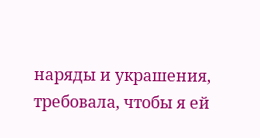наряды и украшения, требовала, чтобы я ей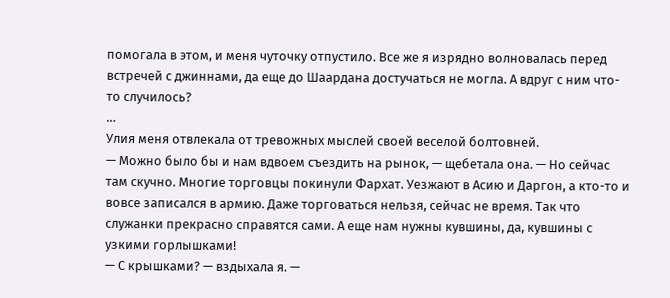помогала в этом, и меня чуточку отпустило. Все же я изрядно волновалась перед встречей с джиннами, да еще до Шаардана достучаться не могла. А вдруг с ним что-то случилось?
…
Улия меня отвлекала от тревожных мыслей своей веселой болтовней.
— Можно было бы и нам вдвоем съездить на рынок, — щебетала она. — Но сейчас там скучно. Многие торговцы покинули Фархат. Уезжают в Асию и Даргон, а кто-то и вовсе записался в армию. Даже торговаться нельзя, сейчас не время. Так что служанки прекрасно справятся сами. А еще нам нужны кувшины, да, кувшины с узкими горлышками!
— С крышками? — вздыхала я. —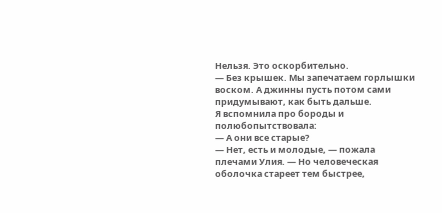Нельзя. Это оскорбительно.
— Без крышек. Мы запечатаем горлышки воском. А джинны пусть потом сами придумывают, как быть дальше.
Я вспомнила про бороды и полюбопытствовала:
— А они все старые?
— Нет, есть и молодые, — пожала плечами Улия. — Но человеческая оболочка стареет тем быстрее,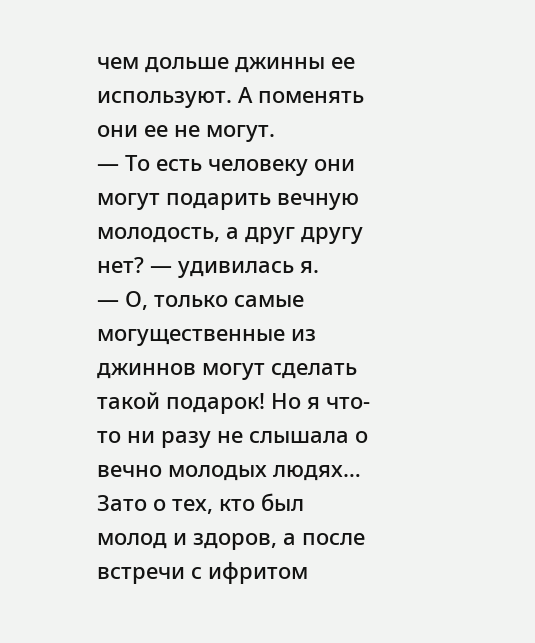чем дольше джинны ее используют. А поменять они ее не могут.
— То есть человеку они могут подарить вечную молодость, а друг другу нет? — удивилась я.
— О, только самые могущественные из джиннов могут сделать такой подарок! Но я что-то ни разу не слышала о вечно молодых людях… Зато о тех, кто был молод и здоров, а после встречи с ифритом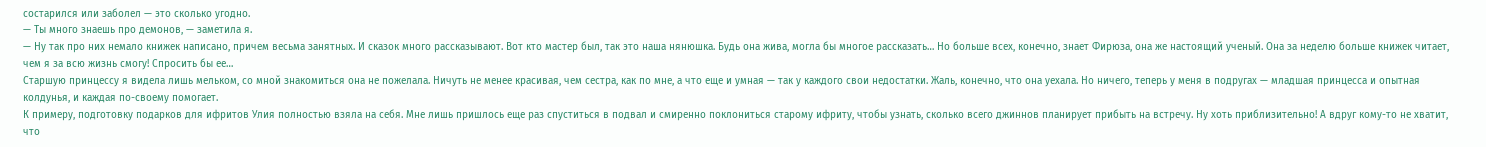состарился или заболел — это сколько угодно.
— Ты много знаешь про демонов, — заметила я.
— Ну так про них немало книжек написано, причем весьма занятных. И сказок много рассказывают. Вот кто мастер был, так это наша нянюшка. Будь она жива, могла бы многое рассказать… Но больше всех, конечно, знает Фирюза, она же настоящий ученый. Она за неделю больше книжек читает, чем я за всю жизнь смогу! Спросить бы ее…
Старшую принцессу я видела лишь мельком, со мной знакомиться она не пожелала. Ничуть не менее красивая, чем сестра, как по мне, а что еще и умная — так у каждого свои недостатки. Жаль, конечно, что она уехала. Но ничего, теперь у меня в подругах — младшая принцесса и опытная колдунья, и каждая по-своему помогает.
К примеру, подготовку подарков для ифритов Улия полностью взяла на себя. Мне лишь пришлось еще раз спуститься в подвал и смиренно поклониться старому ифриту, чтобы узнать, сколько всего джиннов планирует прибыть на встречу. Ну хоть приблизительно! А вдруг кому-то не хватит, что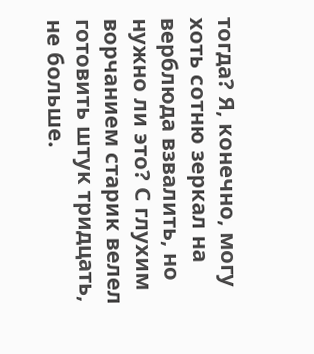тогда? Я, конечно, могу хоть сотню зеркал на верблюда взвалить, но нужно ли это? С глухим ворчанием старик велел готовить штук тридцать, не больше.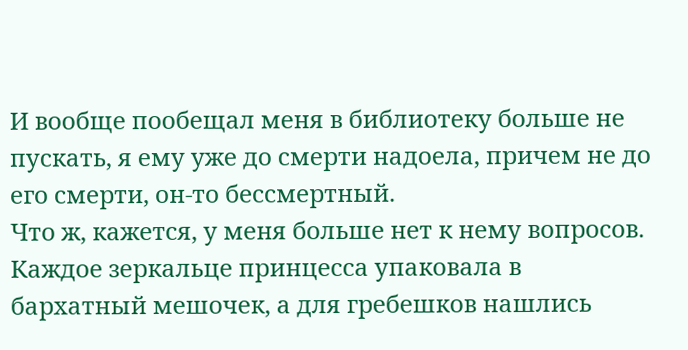И вообще пообещал меня в библиотеку больше не пускать, я ему уже до смерти надоела, причем не до его смерти, он-то бессмертный.
Что ж, кажется, у меня больше нет к нему вопросов.
Каждое зеркальце принцесса упаковала в бархатный мешочек, а для гребешков нашлись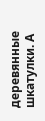деревянные шкатулки. А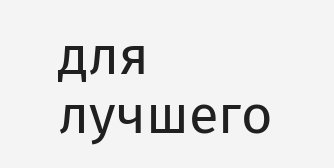для лучшего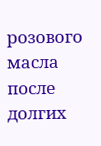розового масла после долгих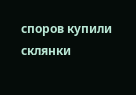споров купили склянки